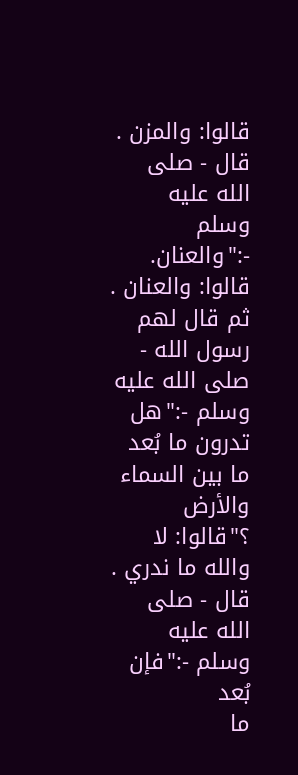قالوا: والمزن . قال - صلى الله عليه وسلم -:"والعنان. قالوا: والعنان . ثم قال لهم رسول الله - صلى الله عليه وسلم -:"هل
تدرون ما بُعد ما بين السماء والأرض ؟"قالوا: لا والله ما ندري . قال - صلى الله عليه وسلم -:"فإن بُعد
ما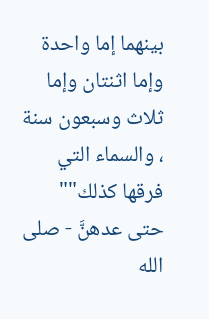بينهما إما واحدة وإما اثنتان وإما ثلاث وسبعون سنة ، والسماء التي فرقها كذلك""
حتى عدهنَّ - صلى الله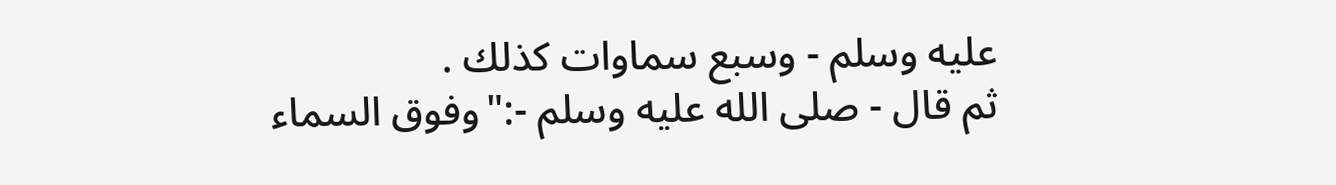عليه وسلم - وسبع سماوات كذلك .
ثم قال - صلى الله عليه وسلم -:"وفوق السماء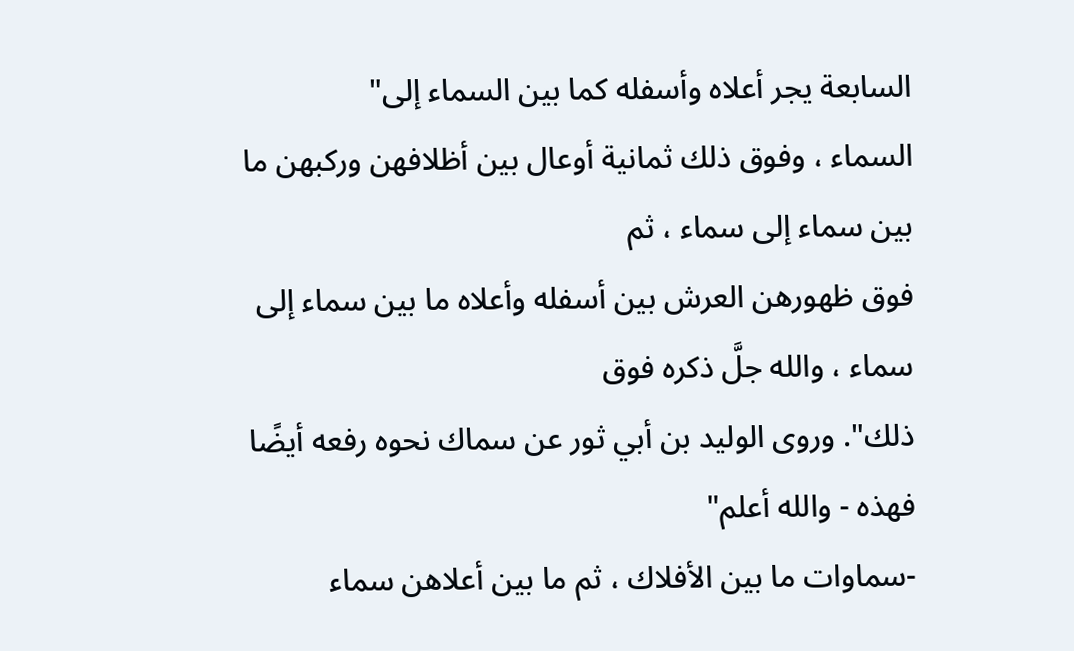السابعة يجر أعلاه وأسفله كما بين السماء إلى"
السماء ، وفوق ذلك ثمانية أوعال بين أظلافهن وركبهن ما بين سماء إلى سماء ، ثم
فوق ظهورهن العرش بين أسفله وأعلاه ما بين سماء إلى سماء ، والله جلَّ ذكره فوق
ذلك". وروى الوليد بن أبي ثور عن سماك نحوه رفعه أيضًا فهذه - والله أعلم"
-سماوات ما بين الأفلاك ، ثم ما بين أعلاهن سماء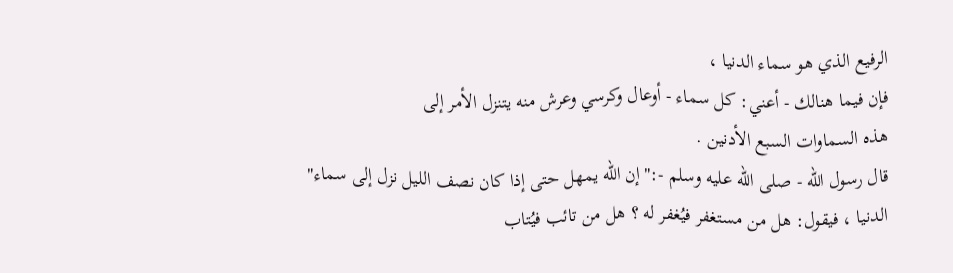الرفيع الذي هو سماء الدنيا ،
فإن فيما هنالك - أعني: كل سماء - أوعال وكرسي وعرش منه يتنزل الأمر إلى
هذه السماوات السبع الأدنين .
قال رسول الله - صلى الله عليه وسلم -:"إن الله يمهل حتى إذا كان نصف الليل نزل إلى سماء"
الدنيا ، فيقول: هل من مستغفر فيُغفر له ؟ هل من تائب فيُتاب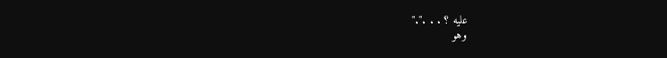عليه ؟ . . ."."
وهو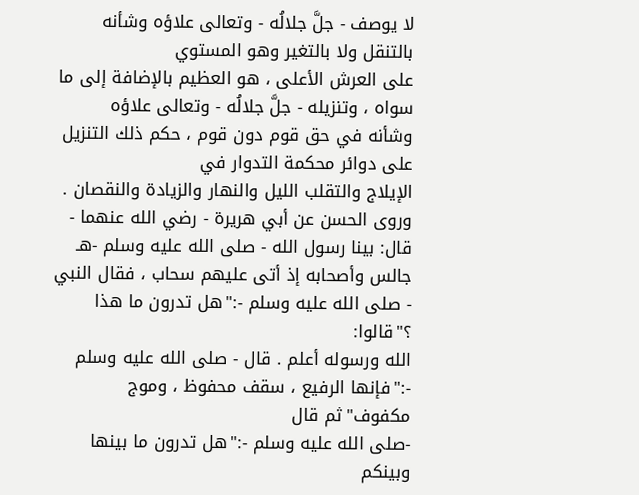لا يوصف - جلَّ جلالُه - وتعالى علاؤه وشأنه بالتنقل ولا بالتغير وهو المستوي
على العرش الأعلى ، هو العظيم بالإضافة إلى ما سواه ، وتنزيله - جلَّ جلالُه - وتعالى علاؤه
وشأنه في حق قوم دون قوم ، حكم ذلك التنزيل على دوائر محكمة التدوار في
الإيلاج والتقلب الليل والنهار والزيادة والنقصان .
وروى الحسن عن أبي هريرة - رضي الله عنهما - قال: بينا رسول الله - صلى الله عليه وسلم -هـ
جالس وأصحابه إذ أتى عليهم سحاب ، فقال النبي - صلى الله عليه وسلم -:"هل تدرون ما هذا ؟"قالوا:
الله ورسوله أعلم . قال - صلى الله عليه وسلم -:"فإنها الرفيع ، سقف محفوظ ، وموج مكفوف"ثم قال
-صلى الله عليه وسلم -:"هل تدرون ما بينها وبينكم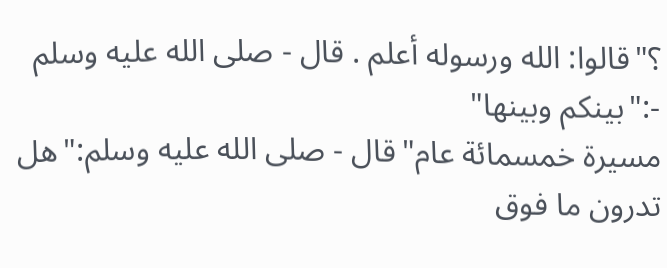؟"قالوا: الله ورسوله أعلم . قال - صلى الله عليه وسلم -:"بينكم وبينها"
مسيرة خمسمائة عام"قال - صلى الله عليه وسلم:"هل تدرون ما فوق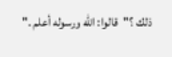ذلك ؟"قالوا: الله ورسوله أعلم ."